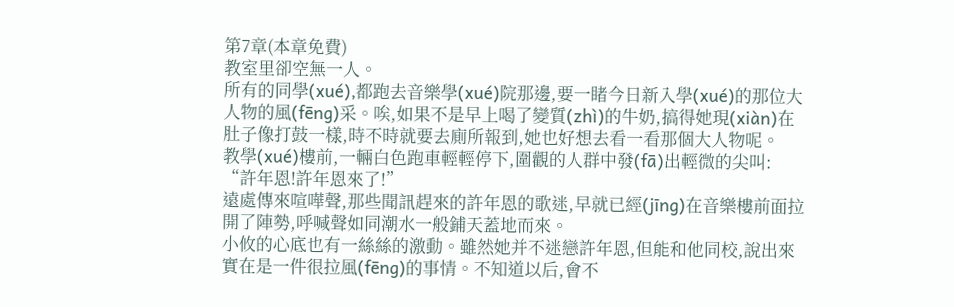第7章(本章免費)
教室里卻空無一人。
所有的同學(xué),都跑去音樂學(xué)院那邊,要一睹今日新入學(xué)的那位大人物的風(fēng)采。唉,如果不是早上喝了變質(zhì)的牛奶,搞得她現(xiàn)在肚子像打鼓一樣,時不時就要去廁所報到,她也好想去看一看那個大人物呢。
教學(xué)樓前,一輛白色跑車輕輕停下,圍觀的人群中發(fā)出輕微的尖叫:
“許年恩!許年恩來了!”
遠處傳來喧嘩聲,那些聞訊趕來的許年恩的歌迷,早就已經(jīng)在音樂樓前面拉開了陣勢,呼喊聲如同潮水一般鋪天蓋地而來。
小攸的心底也有一絲絲的激動。雖然她并不迷戀許年恩,但能和他同校,說出來實在是一件很拉風(fēng)的事情。不知道以后,會不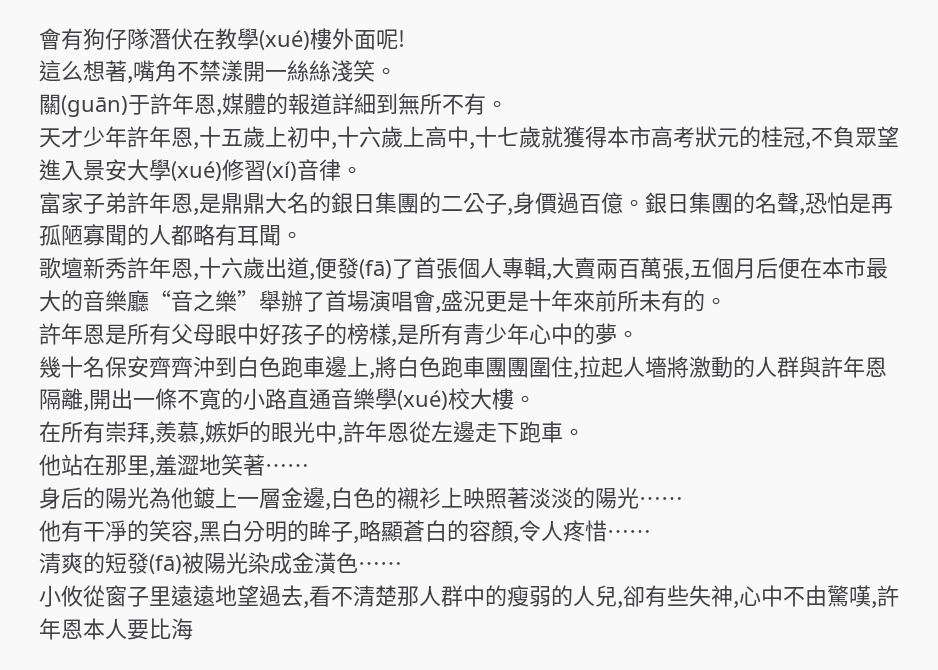會有狗仔隊潛伏在教學(xué)樓外面呢!
這么想著,嘴角不禁漾開一絲絲淺笑。
關(guān)于許年恩,媒體的報道詳細到無所不有。
天才少年許年恩,十五歲上初中,十六歲上高中,十七歲就獲得本市高考狀元的桂冠,不負眾望進入景安大學(xué)修習(xí)音律。
富家子弟許年恩,是鼎鼎大名的銀日集團的二公子,身價過百億。銀日集團的名聲,恐怕是再孤陋寡聞的人都略有耳聞。
歌壇新秀許年恩,十六歲出道,便發(fā)了首張個人專輯,大賣兩百萬張,五個月后便在本市最大的音樂廳“音之樂”舉辦了首場演唱會,盛況更是十年來前所未有的。
許年恩是所有父母眼中好孩子的榜樣,是所有青少年心中的夢。
幾十名保安齊齊沖到白色跑車邊上,將白色跑車團團圍住,拉起人墻將激動的人群與許年恩隔離,開出一條不寬的小路直通音樂學(xué)校大樓。
在所有崇拜,羨慕,嫉妒的眼光中,許年恩從左邊走下跑車。
他站在那里,羞澀地笑著……
身后的陽光為他鍍上一層金邊,白色的襯衫上映照著淡淡的陽光……
他有干凈的笑容,黑白分明的眸子,略顯蒼白的容顏,令人疼惜……
清爽的短發(fā)被陽光染成金潢色……
小攸從窗子里遠遠地望過去,看不清楚那人群中的瘦弱的人兒,卻有些失神,心中不由驚嘆,許年恩本人要比海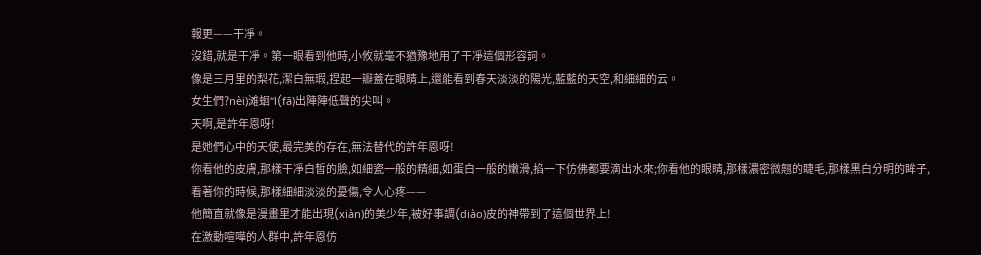報更——干凈。
沒錯,就是干凈。第一眼看到他時,小攸就毫不猶豫地用了干凈這個形容詞。
像是三月里的梨花,潔白無瑕,捏起一瓣蓋在眼睛上,還能看到春天淡淡的陽光,藍藍的天空,和細細的云。
女生們?nèi)滩蛔“l(fā)出陣陣低聲的尖叫。
天啊,是許年恩呀!
是她們心中的天使,最完美的存在,無法替代的許年恩呀!
你看他的皮膚,那樣干凈白皙的臉,如細瓷一般的精細,如蛋白一般的嫩滑,掐一下仿佛都要滴出水來;你看他的眼睛,那樣濃密微翹的睫毛,那樣黑白分明的眸子,看著你的時候,那樣細細淡淡的憂傷,令人心疼——
他簡直就像是漫畫里才能出現(xiàn)的美少年,被好事調(diào)皮的神帶到了這個世界上!
在激動喧嘩的人群中,許年恩仿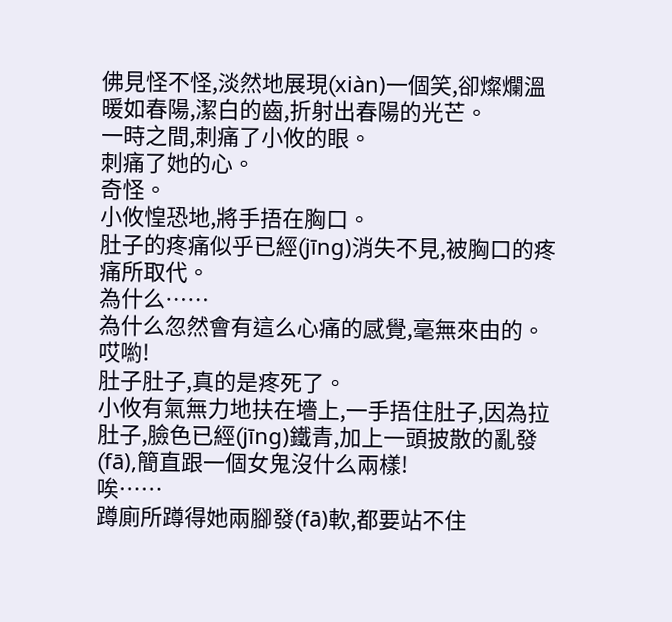佛見怪不怪,淡然地展現(xiàn)一個笑,卻燦爛溫暖如春陽,潔白的齒,折射出春陽的光芒。
一時之間,刺痛了小攸的眼。
刺痛了她的心。
奇怪。
小攸惶恐地,將手捂在胸口。
肚子的疼痛似乎已經(jīng)消失不見,被胸口的疼痛所取代。
為什么……
為什么忽然會有這么心痛的感覺,毫無來由的。
哎喲!
肚子肚子,真的是疼死了。
小攸有氣無力地扶在墻上,一手捂住肚子,因為拉肚子,臉色已經(jīng)鐵青,加上一頭披散的亂發(fā),簡直跟一個女鬼沒什么兩樣!
唉……
蹲廁所蹲得她兩腳發(fā)軟,都要站不住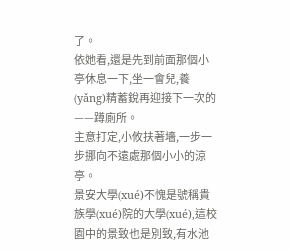了。
依她看,還是先到前面那個小亭休息一下,坐一會兒,養(yǎng)精蓄銳再迎接下一次的——蹲廁所。
主意打定,小攸扶著墻,一步一步挪向不遠處那個小小的涼亭。
景安大學(xué)不愧是號稱貴族學(xué)院的大學(xué),這校園中的景致也是別致,有水池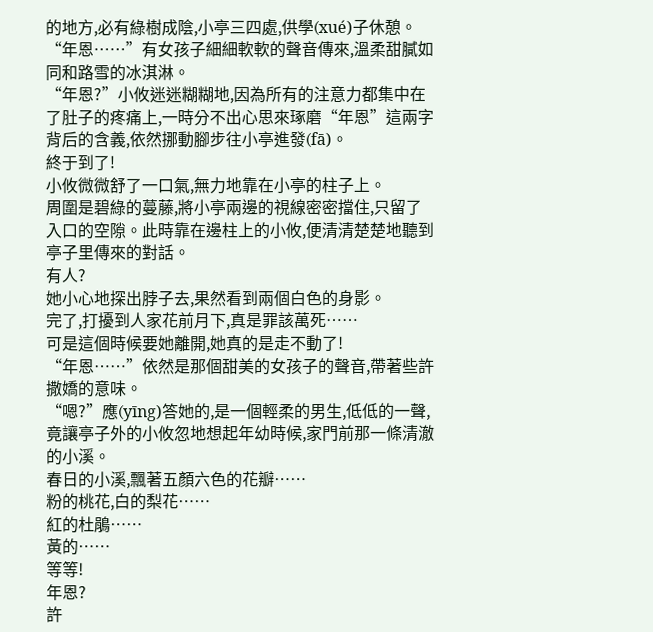的地方,必有綠樹成陰,小亭三四處,供學(xué)子休憩。
“年恩……”有女孩子細細軟軟的聲音傳來,溫柔甜膩如同和路雪的冰淇淋。
“年恩?”小攸迷迷糊糊地,因為所有的注意力都集中在了肚子的疼痛上,一時分不出心思來琢磨“年恩”這兩字背后的含義,依然挪動腳步往小亭進發(fā)。
終于到了!
小攸微微舒了一口氣,無力地靠在小亭的柱子上。
周圍是碧綠的蔓藤,將小亭兩邊的視線密密擋住,只留了入口的空隙。此時靠在邊柱上的小攸,便清清楚楚地聽到亭子里傳來的對話。
有人?
她小心地探出脖子去,果然看到兩個白色的身影。
完了,打擾到人家花前月下,真是罪該萬死……
可是這個時候要她離開,她真的是走不動了!
“年恩……”依然是那個甜美的女孩子的聲音,帶著些許撒嬌的意味。
“嗯?”應(yīng)答她的,是一個輕柔的男生,低低的一聲,竟讓亭子外的小攸忽地想起年幼時候,家門前那一條清澈的小溪。
春日的小溪,飄著五顏六色的花瓣……
粉的桃花,白的梨花……
紅的杜鵑……
黃的……
等等!
年恩?
許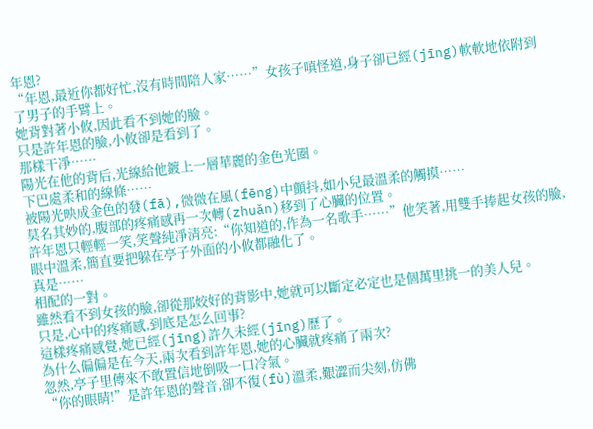年恩?
“年恩,最近你都好忙,沒有時間陪人家……”女孩子嗔怪道,身子卻已經(jīng)軟軟地依附到了男子的手臂上。
她背對著小攸,因此看不到她的臉。
只是許年恩的臉,小攸卻是看到了。
那樣干凈……
陽光在他的背后,光線給他鍍上一層華麗的金色光圈。
下巴處柔和的線條……
被陽光映成金色的發(fā),微微在風(fēng)中顫抖,如小兒最溫柔的觸摸……
莫名其妙的,腹部的疼痛感再一次轉(zhuǎn)移到了心臟的位置。
許年恩只輕輕一笑,笑聲純凈清亮:“你知道的,作為一名歌手……”他笑著,用雙手捧起女孩的臉,眼中溫柔,簡直要把躲在亭子外面的小攸都融化了。
真是……
相配的一對。
雖然看不到女孩的臉,卻從那姣好的背影中,她就可以斷定必定也是個萬里挑一的美人兒。
只是,心中的疼痛感,到底是怎么回事?
這樣疼痛感覺,她已經(jīng)許久未經(jīng)歷了。
為什么偏偏是在今天,兩次看到許年恩,她的心臟就疼痛了兩次?
忽然,亭子里傳來不敢置信地倒吸一口冷氣。
“你的眼睛!”是許年恩的聲音,卻不復(fù)溫柔,艱澀而尖刻,仿佛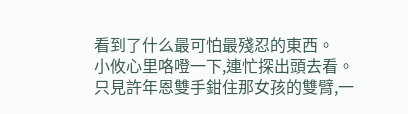看到了什么最可怕最殘忍的東西。
小攸心里咯噔一下,連忙探出頭去看。
只見許年恩雙手鉗住那女孩的雙臂,一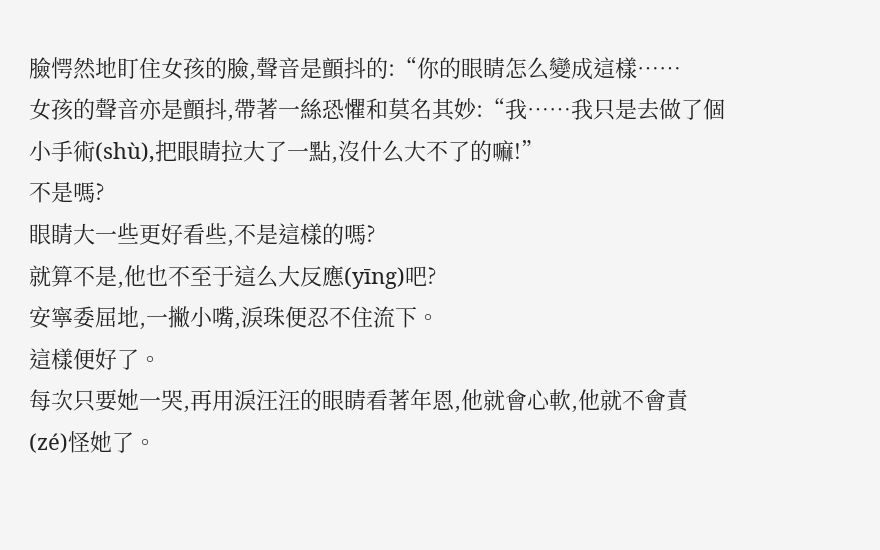臉愕然地盯住女孩的臉,聲音是顫抖的:“你的眼睛怎么變成這樣……
女孩的聲音亦是顫抖,帶著一絲恐懼和莫名其妙:“我……我只是去做了個小手術(shù),把眼睛拉大了一點,沒什么大不了的嘛!”
不是嗎?
眼睛大一些更好看些,不是這樣的嗎?
就算不是,他也不至于這么大反應(yīng)吧?
安寧委屈地,一撇小嘴,淚珠便忍不住流下。
這樣便好了。
每次只要她一哭,再用淚汪汪的眼睛看著年恩,他就會心軟,他就不會責(zé)怪她了。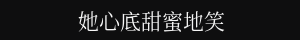她心底甜蜜地笑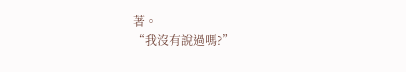著。
“我沒有說過嗎?”